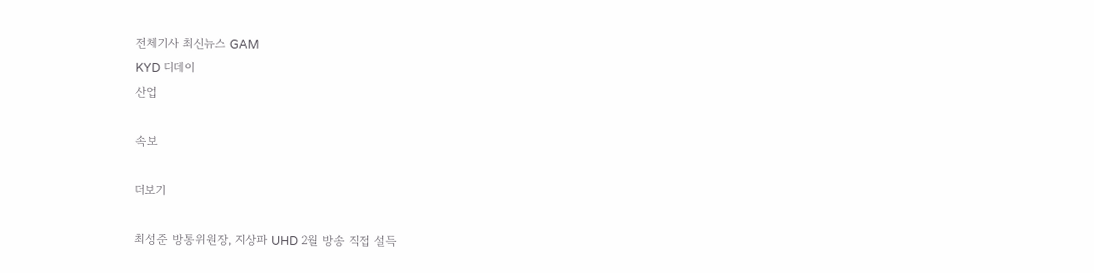전체기사 최신뉴스 GAM
KYD 디데이
산업

속보

더보기

최성준 방통위원장, 지상파 UHD 2월 방송 직접 설득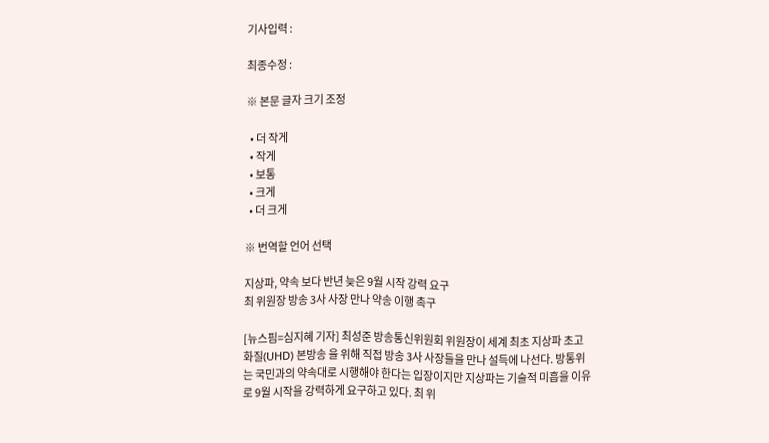기사입력 :

최종수정 :

※ 본문 글자 크기 조정

  • 더 작게
  • 작게
  • 보통
  • 크게
  • 더 크게

※ 번역할 언어 선택

지상파, 약속 보다 반년 늦은 9월 시작 강력 요구
최 위원장 방송 3사 사장 만나 약송 이행 촉구

[뉴스핌=심지혜 기자] 최성준 방송통신위원회 위원장이 세계 최초 지상파 초고화질(UHD) 본방송 을 위해 직접 방송 3사 사장들을 만나 설득에 나선다. 방통위는 국민과의 약속대로 시행해야 한다는 입장이지만 지상파는 기술적 미흡을 이유로 9월 시작을 강력하게 요구하고 있다. 최 위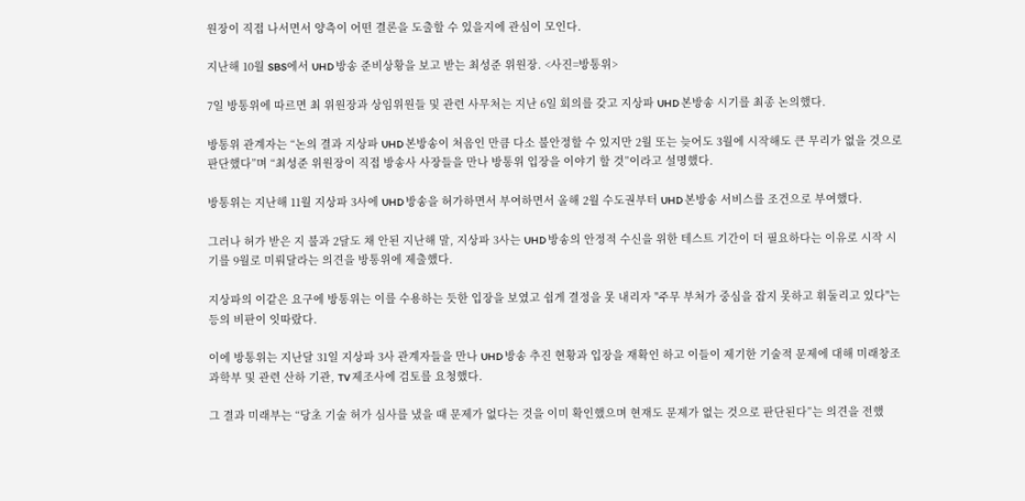원장이 직접 나서면서 양측이 어떤 결론을 도출할 수 있을지에 관심이 모인다.

지난해 10월 SBS에서 UHD 방송 준비상황을 보고 받는 최성준 위원장. <사진=방통위>

7일 방통위에 따르면 최 위원장과 상임위원들 및 관련 사무처는 지난 6일 회의를 갖고 지상파 UHD 본방송 시기를 최종 논의했다.

방통위 관계자는 “논의 결과 지상파 UHD 본방송이 처음인 만큼 다소 불안정할 수 있지만 2월 또는 늦어도 3월에 시작해도 큰 무리가 없을 것으로 판단했다”며 “최성준 위원장이 직접 방송사 사장들을 만나 방통위 입장을 이야기 할 것”이라고 설명했다.

방통위는 지난해 11월 지상파 3사에 UHD 방송을 허가하면서 부여하면서 올해 2월 수도권부터 UHD 본방송 서비스를 조건으로 부여했다.

그러나 허가 받은 지 불과 2달도 채 안된 지난해 말, 지상파 3사는 UHD 방송의 안정적 수신을 위한 테스트 기간이 더 필요하다는 이유로 시작 시기를 9월로 미뤄달라는 의견을 방통위에 제출했다.

지상파의 이같은 요구에 방통위는 이를 수용하는 듯한 입장을 보였고 쉽게 결정을 못 내리자 "주무 부처가 중심을 잡지 못하고 휘둘리고 있다"는 등의 비판이 잇따랐다.

이에 방통위는 지난달 31일 지상파 3사 관계자들을 만나 UHD 방송 추진 현황과 입장을 재확인 하고 이들이 제기한 기술적 문제에 대해 미래창조과학부 및 관련 산하 기관, TV 제조사에 검토를 요청했다.

그 결과 미래부는 “당초 기술 허가 심사를 냈을 때 문제가 없다는 것을 이미 확인했으며 현재도 문제가 없는 것으로 판단된다”는 의견을 전했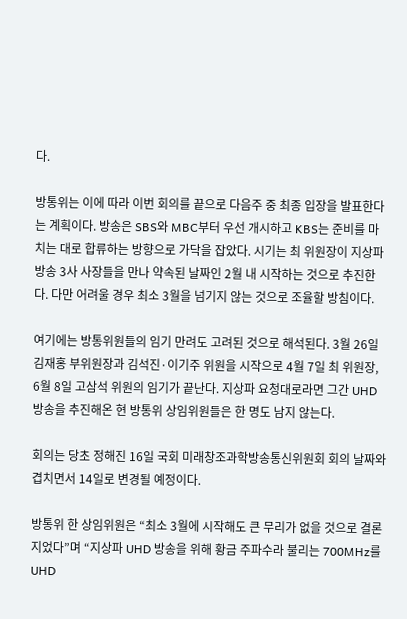다.

방통위는 이에 따라 이번 회의를 끝으로 다음주 중 최종 입장을 발표한다는 계획이다. 방송은 SBS와 MBC부터 우선 개시하고 KBS는 준비를 마치는 대로 합류하는 방향으로 가닥을 잡았다. 시기는 최 위원장이 지상파방송 3사 사장들을 만나 약속된 날짜인 2월 내 시작하는 것으로 추진한다. 다만 어려울 경우 최소 3월을 넘기지 않는 것으로 조율할 방침이다.

여기에는 방통위원들의 임기 만려도 고려된 것으로 해석된다. 3월 26일 김재홍 부위원장과 김석진·이기주 위원을 시작으로 4월 7일 최 위원장, 6월 8일 고삼석 위원의 임기가 끝난다. 지상파 요청대로라면 그간 UHD 방송을 추진해온 현 방통위 상임위원들은 한 명도 남지 않는다.

회의는 당초 정해진 16일 국회 미래창조과학방송통신위원회 회의 날짜와 겹치면서 14일로 변경될 예정이다.

방통위 한 상임위원은 “최소 3월에 시작해도 큰 무리가 없을 것으로 결론 지었다”며 “지상파 UHD 방송을 위해 황금 주파수라 불리는 700MHz를 UHD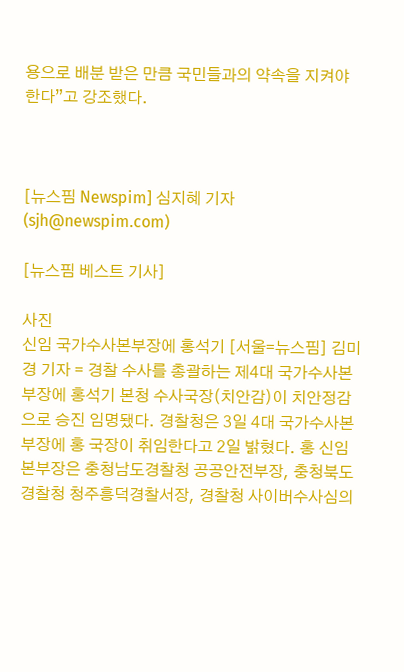용으로 배분 받은 만큼 국민들과의 약속을 지켜야 한다”고 강조했다.



[뉴스핌 Newspim] 심지혜 기자 (sjh@newspim.com)

[뉴스핌 베스트 기사]

사진
신임 국가수사본부장에 홍석기 [서울=뉴스핌] 김미경 기자 = 경찰 수사를 총괄하는 제4대 국가수사본부장에 홍석기 본청 수사국장(치안감)이 치안정감으로 승진 임명됐다. 경찰청은 3일 4대 국가수사본부장에 홍 국장이 취임한다고 2일 밝혔다. 홍 신임 본부장은 충청남도경찰청 공공안전부장, 충청북도경찰청 청주흥덕경찰서장, 경찰청 사이버수사심의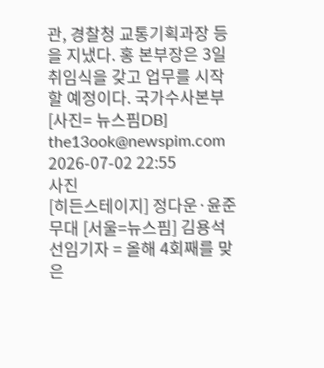관, 경찰청 교통기획과장 등을 지냈다. 홍 본부장은 3일 취임식을 갖고 업무를 시작할 예정이다. 국가수사본부 [사진= 뉴스핌DB] the13ook@newspim.com 2026-07-02 22:55
사진
[히든스테이지] 정다운·윤준 무대 [서울=뉴스핌] 김용석 선임기자 = 올해 4회째를 맞은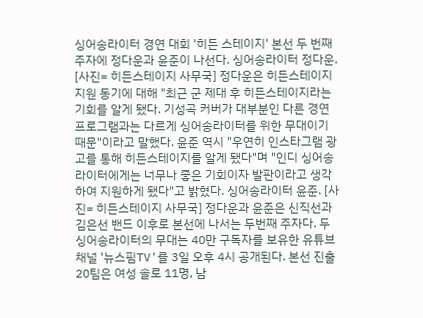싱어송라이터 경연 대회 '히든 스테이지' 본선 두 번째 주자에 정다운과 윤준이 나선다. 싱어송라이터 정다운. [사진= 히든스테이지 사무국] 정다운은 히든스테이지 지원 동기에 대해 "최근 군 제대 후 히든스테이지라는 기회를 알게 됐다. 기성곡 커버가 대부분인 다른 경연 프로그램과는 다르게 싱어송라이터를 위한 무대이기 때문"이라고 말했다. 윤준 역시 "우연히 인스타그램 광고를 통해 히든스테이지를 알게 됐다"며 "인디 싱어송라이터에게는 너무나 좋은 기회이자 발판이라고 생각하여 지원하게 됐다"고 밝혔다. 싱어송라이터 윤준. [사진= 히든스테이지 사무국] 정다운과 윤준은 신직선과 김은선 밴드 이후로 본선에 나서는 두번째 주자다. 두 싱어송라이터의 무대는 40만 구독자를 보유한 유튜브 채널 '뉴스핌TV'를 3일 오후 4시 공개된다. 본선 진출 20팀은 여성 솔로 11명, 남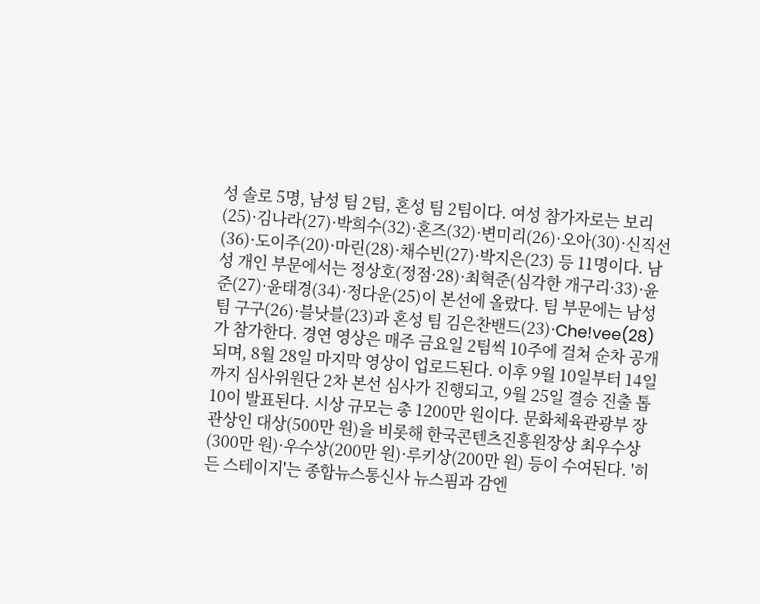성 솔로 5명, 남성 팀 2팀, 혼성 팀 2팀이다. 여성 참가자로는 보리(25)·김나라(27)·박희수(32)·혼즈(32)·변미리(26)·오아(30)·신직선(36)·도이주(20)·마린(28)·채수빈(27)·박지은(23) 등 11명이다. 남성 개인 부문에서는 정상호(정점·28)·최혁준(심각한 개구리·33)·윤준(27)·윤태경(34)·정다운(25)이 본선에 올랐다. 팀 부문에는 남성 팀 구구(26)·블낫블(23)과 혼성 팀 김은찬밴드(23)·Che!vee(28)가 참가한다. 경연 영상은 매주 금요일 2팀씩 10주에 걸쳐 순차 공개되며, 8월 28일 마지막 영상이 업로드된다. 이후 9월 10일부터 14일까지 심사위원단 2차 본선 심사가 진행되고, 9월 25일 결승 진출 톱 10이 발표된다. 시상 규모는 총 1200만 원이다. 문화체육관광부 장관상인 대상(500만 원)을 비롯해 한국콘텐츠진흥원장상 최우수상(300만 원)·우수상(200만 원)·루키상(200만 원) 등이 수여된다. '히든 스테이지'는 종합뉴스통신사 뉴스핌과 감엔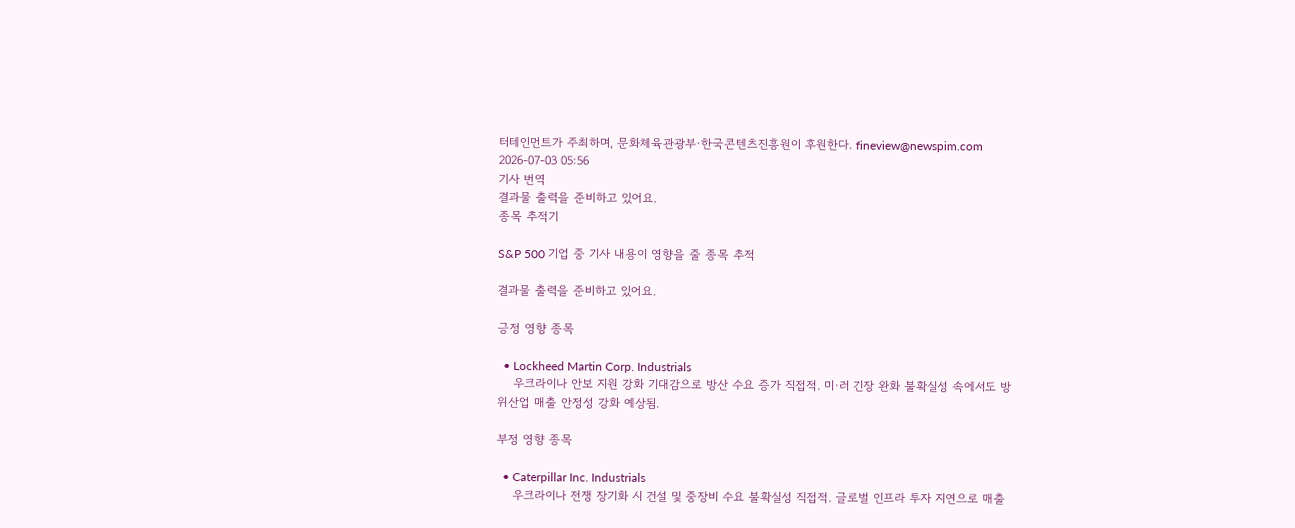터테인먼트가 주최하며, 문화체육관광부·한국콘텐츠진흥원이 후원한다. fineview@newspim.com 2026-07-03 05:56
기사 번역
결과물 출력을 준비하고 있어요.
종목 추적기

S&P 500 기업 중 기사 내용이 영향을 줄 종목 추적

결과물 출력을 준비하고 있어요.

긍정 영향 종목

  • Lockheed Martin Corp. Industrials
    우크라이나 안보 지원 강화 기대감으로 방산 수요 증가 직접적. 미·러 긴장 완화 불확실성 속에서도 방위산업 매출 안정성 강화 예상됨.

부정 영향 종목

  • Caterpillar Inc. Industrials
    우크라이나 전쟁 장기화 시 건설 및 중장비 수요 불확실성 직접적. 글로벌 인프라 투자 지연으로 매출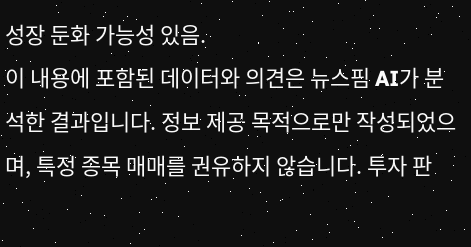성장 둔화 가능성 있음.
이 내용에 포함된 데이터와 의견은 뉴스핌 AI가 분석한 결과입니다. 정보 제공 목적으로만 작성되었으며, 특정 종목 매매를 권유하지 않습니다. 투자 판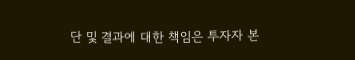단 및 결과에 대한 책임은 투자자 본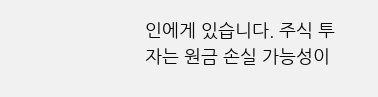인에게 있습니다. 주식 투자는 원금 손실 가능성이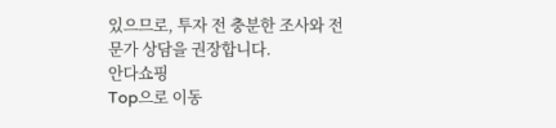있으므로, 투자 전 충분한 조사와 전문가 상담을 권장합니다.
안다쇼핑
Top으로 이동